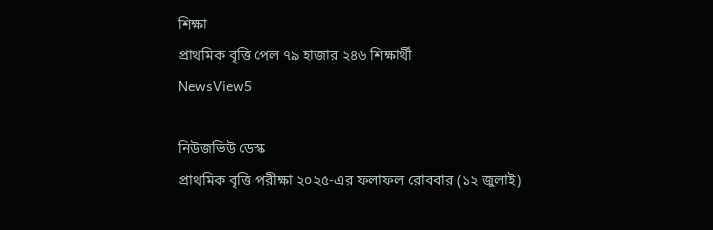শিক্ষা
প্রাথমিক বৃত্তি পেল ৭৯ হাজার ২৪৬ শিক্ষার্থী
NewsView5

নিউজভিউ ডেস্ক
প্রাথমিক বৃত্তি পরীক্ষা ২০২৫-এর ফলাফল রোববার (১২ জুলাই)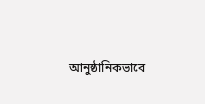আনুষ্ঠানিকভাবে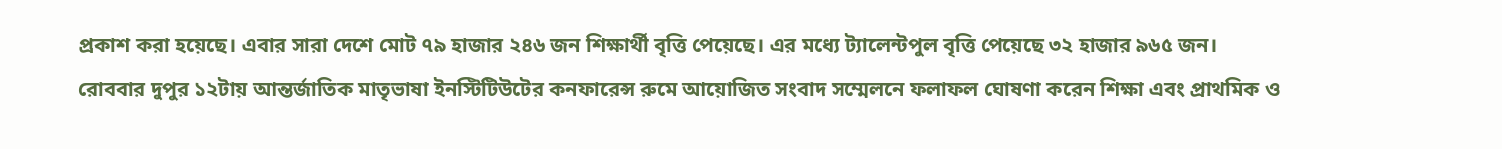প্রকাশ করা হয়েছে। এবার সারা দেশে মোট ৭৯ হাজার ২৪৬ জন শিক্ষার্থী বৃত্তি পেয়েছে। এর মধ্যে ট্যালেন্টপুল বৃত্তি পেয়েছে ৩২ হাজার ৯৬৫ জন।
রোববার দুপুর ১২টায় আন্তর্জাতিক মাতৃভাষা ইনস্টিটিউটের কনফারেন্স রুমে আয়োজিত সংবাদ সম্মেলনে ফলাফল ঘোষণা করেন শিক্ষা এবং প্রাথমিক ও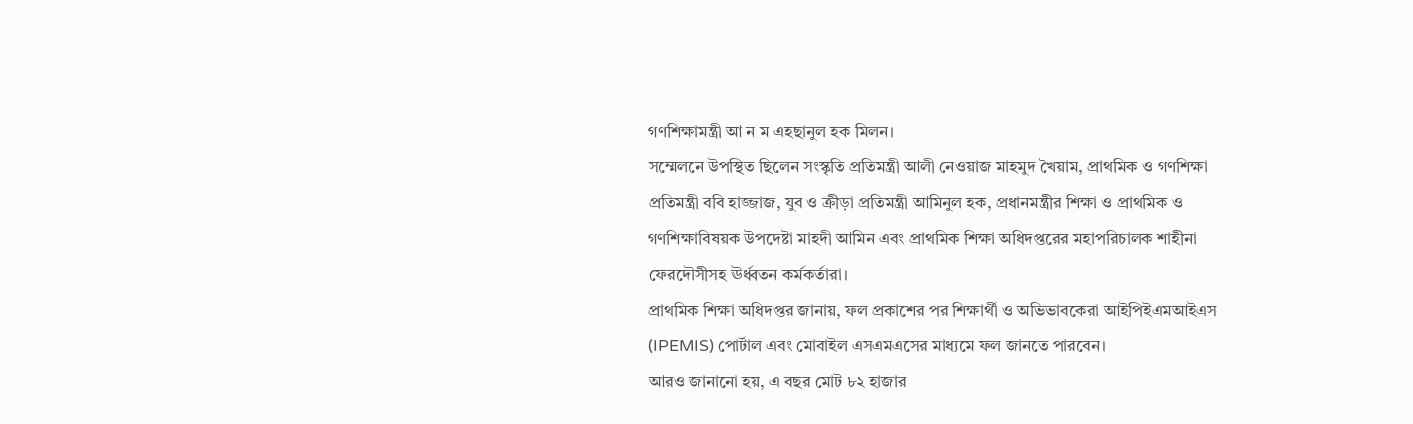গণশিক্ষামন্ত্রী আ ন ম এহছানুল হক মিলন।
সম্মেলনে উপস্থিত ছিলেন সংস্কৃতি প্রতিমন্ত্রী আলী নেওয়াজ মাহমুদ খৈয়াম, প্রাথমিক ও গণশিক্ষা প্রতিমন্ত্রী ববি হাজ্জাজ, যুব ও ক্রীড়া প্রতিমন্ত্রী আমিনুল হক, প্রধানমন্ত্রীর শিক্ষা ও প্রাথমিক ও গণশিক্ষাবিষয়ক উপদেষ্টা মাহদী আমিন এবং প্রাথমিক শিক্ষা অধিদপ্তরের মহাপরিচালক শাহীনা ফেরদৌসীসহ ঊর্ধ্বতন কর্মকর্তারা।
প্রাথমিক শিক্ষা অধিদপ্তর জানায়, ফল প্রকাশের পর শিক্ষার্থী ও অভিভাবকেরা আইপিইএমআইএস (IPEMIS) পোর্টাল এবং মোবাইল এসএমএসের মাধ্যমে ফল জানতে পারবেন।
আরও জানানো হয়, এ বছর মোট ৮২ হাজার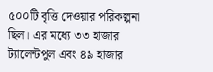৫০০টি বৃত্তি দেওয়ার পরিকল্পনা ছিল। এর মধ্যে ৩৩ হাজার ট্যালেন্টপুল এবং ৪৯ হাজার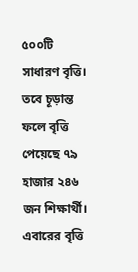৫০০টি সাধারণ বৃত্তি। তবে চূড়ান্ত ফলে বৃত্তি পেয়েছে ৭৯ হাজার ২৪৬ জন শিক্ষার্থী।
এবারের বৃত্তি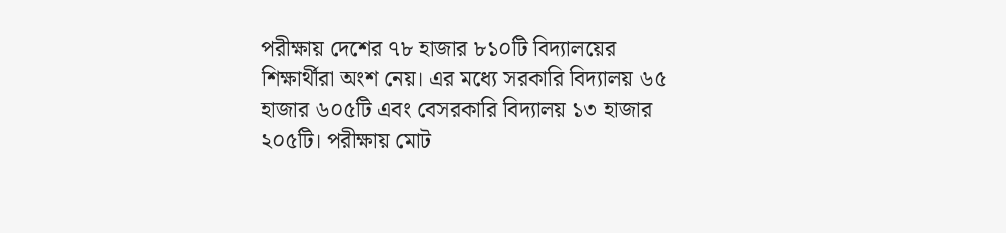পরীক্ষায় দেশের ৭৮ হাজার ৮১০টি বিদ্যালয়ের শিক্ষার্থীরা অংশ নেয়। এর মধ্যে সরকারি বিদ্যালয় ৬৫ হাজার ৬০৫টি এবং বেসরকারি বিদ্যালয় ১৩ হাজার ২০৫টি। পরীক্ষায় মোট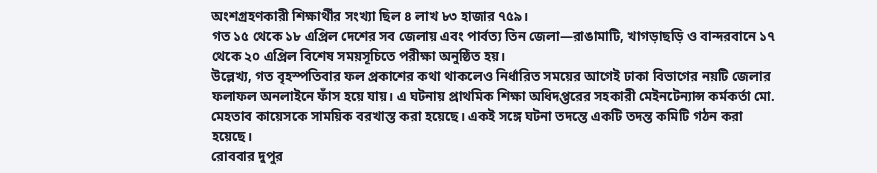অংশগ্রহণকারী শিক্ষার্থীর সংখ্যা ছিল ৪ লাখ ৮৩ হাজার ৭৫৯।
গত ১৫ থেকে ১৮ এপ্রিল দেশের সব জেলায় এবং পার্বত্য তিন জেলা—রাঙামাটি, খাগড়াছড়ি ও বান্দরবানে ১৭ থেকে ২০ এপ্রিল বিশেষ সময়সূচিতে পরীক্ষা অনুষ্ঠিত হয়।
উল্লেখ্য, গত বৃহস্পতিবার ফল প্রকাশের কথা থাকলেও নির্ধারিত সময়ের আগেই ঢাকা বিভাগের নয়টি জেলার ফলাফল অনলাইনে ফাঁস হয়ে যায়। এ ঘটনায় প্রাথমিক শিক্ষা অধিদপ্তরের সহকারী মেইনটেন্যান্স কর্মকর্তা মো. মেহতাব কায়েসকে সাময়িক বরখাস্ত করা হয়েছে। একই সঙ্গে ঘটনা তদন্তে একটি তদন্ত কমিটি গঠন করা হয়েছে।
রোববার দুপুর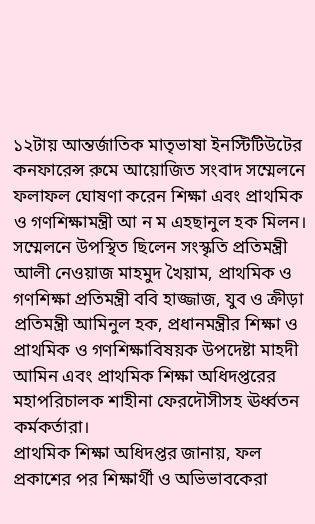১২টায় আন্তর্জাতিক মাতৃভাষা ইনস্টিটিউটের কনফারেন্স রুমে আয়োজিত সংবাদ সম্মেলনে ফলাফল ঘোষণা করেন শিক্ষা এবং প্রাথমিক ও গণশিক্ষামন্ত্রী আ ন ম এহছানুল হক মিলন।
সম্মেলনে উপস্থিত ছিলেন সংস্কৃতি প্রতিমন্ত্রী আলী নেওয়াজ মাহমুদ খৈয়াম, প্রাথমিক ও গণশিক্ষা প্রতিমন্ত্রী ববি হাজ্জাজ, যুব ও ক্রীড়া প্রতিমন্ত্রী আমিনুল হক, প্রধানমন্ত্রীর শিক্ষা ও প্রাথমিক ও গণশিক্ষাবিষয়ক উপদেষ্টা মাহদী আমিন এবং প্রাথমিক শিক্ষা অধিদপ্তরের মহাপরিচালক শাহীনা ফেরদৌসীসহ ঊর্ধ্বতন কর্মকর্তারা।
প্রাথমিক শিক্ষা অধিদপ্তর জানায়, ফল প্রকাশের পর শিক্ষার্থী ও অভিভাবকেরা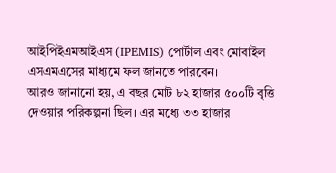আইপিইএমআইএস (IPEMIS) পোর্টাল এবং মোবাইল এসএমএসের মাধ্যমে ফল জানতে পারবেন।
আরও জানানো হয়, এ বছর মোট ৮২ হাজার ৫০০টি বৃত্তি দেওয়ার পরিকল্পনা ছিল। এর মধ্যে ৩৩ হাজার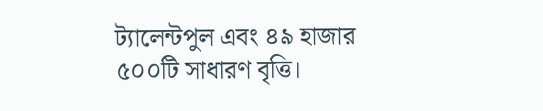ট্যালেন্টপুল এবং ৪৯ হাজার ৫০০টি সাধারণ বৃত্তি।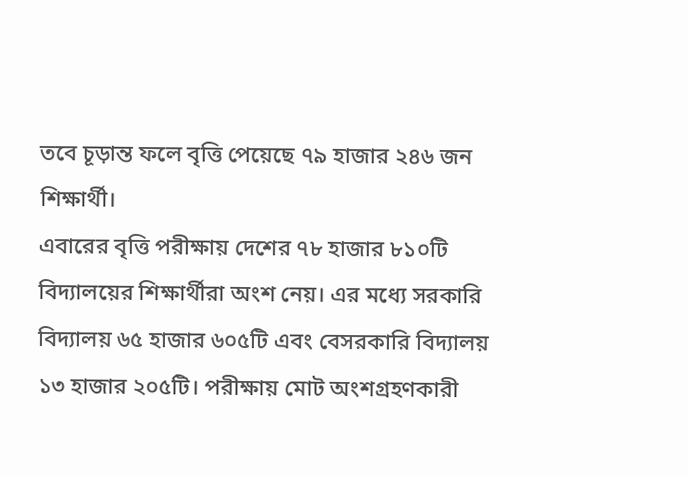তবে চূড়ান্ত ফলে বৃত্তি পেয়েছে ৭৯ হাজার ২৪৬ জন শিক্ষার্থী।
এবারের বৃত্তি পরীক্ষায় দেশের ৭৮ হাজার ৮১০টি বিদ্যালয়ের শিক্ষার্থীরা অংশ নেয়। এর মধ্যে সরকারি বিদ্যালয় ৬৫ হাজার ৬০৫টি এবং বেসরকারি বিদ্যালয় ১৩ হাজার ২০৫টি। পরীক্ষায় মোট অংশগ্রহণকারী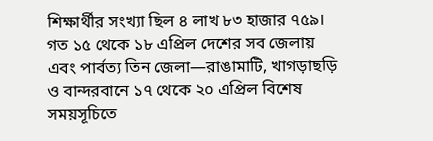শিক্ষার্থীর সংখ্যা ছিল ৪ লাখ ৮৩ হাজার ৭৫৯।
গত ১৫ থেকে ১৮ এপ্রিল দেশের সব জেলায় এবং পার্বত্য তিন জেলা—রাঙামাটি, খাগড়াছড়ি ও বান্দরবানে ১৭ থেকে ২০ এপ্রিল বিশেষ সময়সূচিতে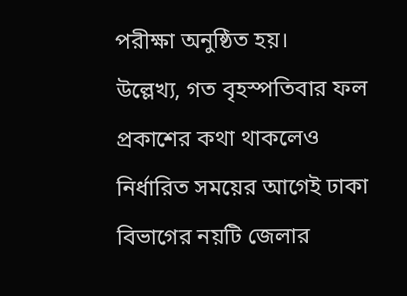পরীক্ষা অনুষ্ঠিত হয়।
উল্লেখ্য, গত বৃহস্পতিবার ফল প্রকাশের কথা থাকলেও নির্ধারিত সময়ের আগেই ঢাকা বিভাগের নয়টি জেলার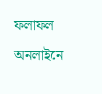ফলাফল অনলাইনে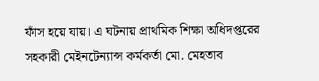ফাঁস হয়ে যায়। এ ঘটনায় প্রাথমিক শিক্ষা অধিদপ্তরের সহকারী মেইনটেন্যান্স কর্মকর্তা মো. মেহতাব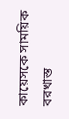কায়েসকে সাময়িক বরখাস্ত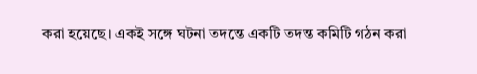করা হয়েছে। একই সঙ্গে ঘটনা তদন্তে একটি তদন্ত কমিটি গঠন করা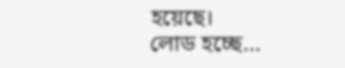হয়েছে।
লোড হচ্ছে...